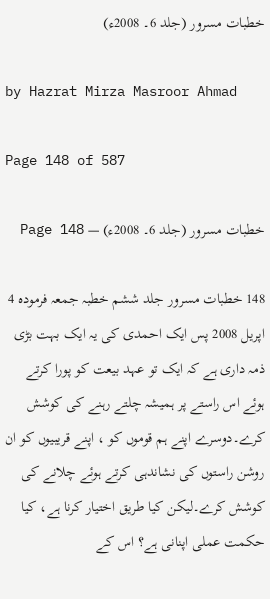خطبات مسرور (جلد 6۔ 2008ء)

by Hazrat Mirza Masroor Ahmad

Page 148 of 587

خطبات مسرور (جلد 6۔ 2008ء) — Page 148

148 خطبات مسرور جلد ششم خطبہ جمعہ فرمودہ 4 اپریل 2008 پس ایک احمدی کی یہ ایک بہت بڑی ذمہ داری ہے کہ ایک تو عہد بیعت کو پورا کرتے ہوئے اس راستے پر ہمیشہ چلتے رہنے کی کوشش کرے۔دوسرے اپنے ہم قوموں کو ، اپنے قریبیوں کو ان روشن راستوں کی نشاندہی کرتے ہوئے چلانے کی کوشش کرے۔لیکن کیا طریق اختیار کرنا ہے، کیا حکمت عملی اپنانی ہے؟ اس کے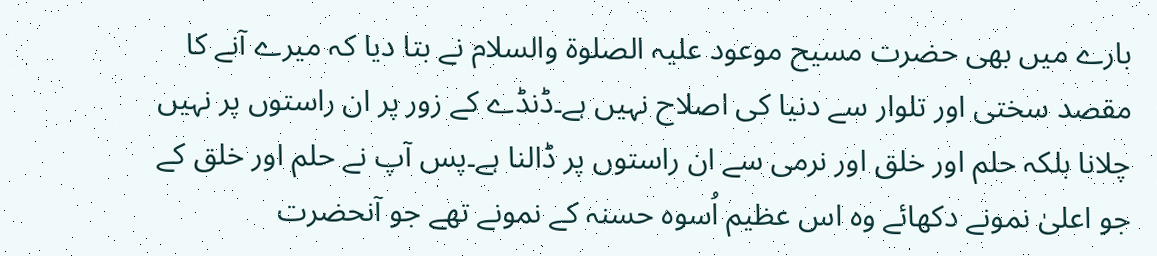بارے میں بھی حضرت مسیح موعود علیہ الصلوۃ والسلام نے بتا دیا کہ میرے آنے کا مقصد سختی اور تلوار سے دنیا کی اصلاح نہیں ہے۔ڈنڈے کے زور پر ان راستوں پر نہیں چلانا بلکہ حلم اور خلق اور نرمی سے ان راستوں پر ڈالنا ہے۔پس آپ نے حلم اور خلق کے جو اعلیٰ نمونے دکھائے وہ اس عظیم اُسوہ حسنہ کے نمونے تھے جو آنحضرت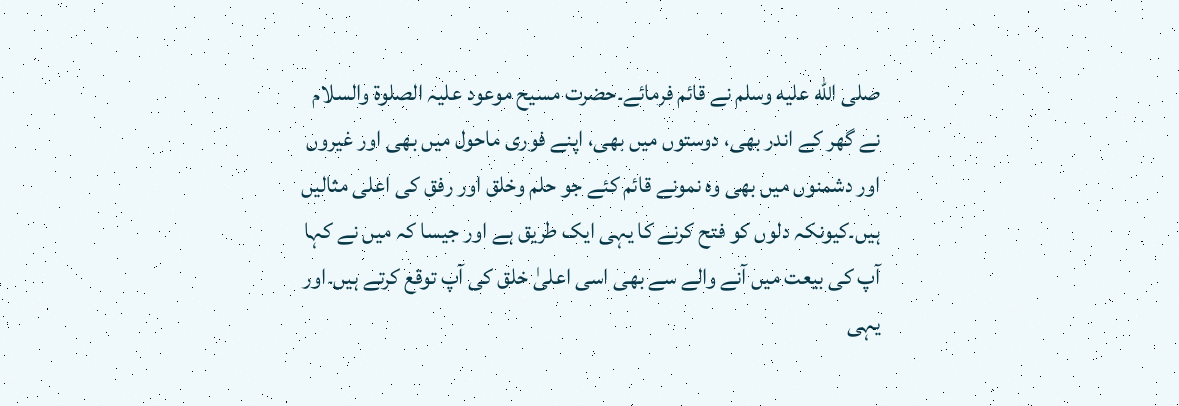صلى الله عليه وسلم نے قائم فرمائے۔حضرت مسیح موعود علیہ الصلوۃ والسلام نے گھر کے اندر بھی، دوستوں میں بھی، اپنے فوری ماحول میں بھی اور غیروں اور دشمنوں میں بھی وہ نمونے قائم کئے جو حلم وخلق اور رفق کی اعلی مثالیں ہیں۔کیونکہ دلوں کو فتح کرنے کا یہی ایک طریق ہے اور جیسا کہ میں نے کہا آپ کی بیعت میں آنے والے سے بھی اسی اعلیٰ خلق کی آپ توقع کرتے ہیں۔اور یہی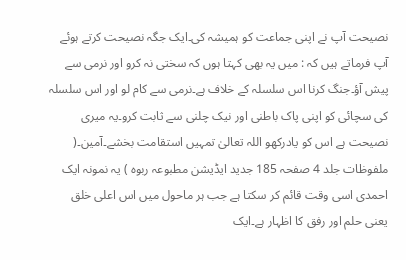نصیحت آپ نے اپنی جماعت کو ہمیشہ کی۔ایک جگہ نصیحت کرتے ہوئے آپ فرماتے ہیں کہ : میں یہ بھی کہتا ہوں کہ سختی نہ کرو اور نرمی سے پیش آؤ۔جنگ کرنا اس سلسلہ کے خلاف ہے۔نرمی سے کام لو اور اس سلسلہ کی سچائی کو اپنی پاک باطنی اور نیک چلنی سے ثابت کرو۔یہ میری نصیحت ہے اس کو یادرکھو اللہ تعالیٰ تمہیں استقامت بخشے۔آمین۔( ملفوظات جلد 4 صفحہ 185 جدید ایڈیشن مطبوعہ ربوہ ) یہ نمونہ ایک احمدی اسی وقت قائم کر سکتا ہے جب ہر ماحول میں اس اعلی خلق یعنی حلم اور رفق کا اظہار ہے۔ایک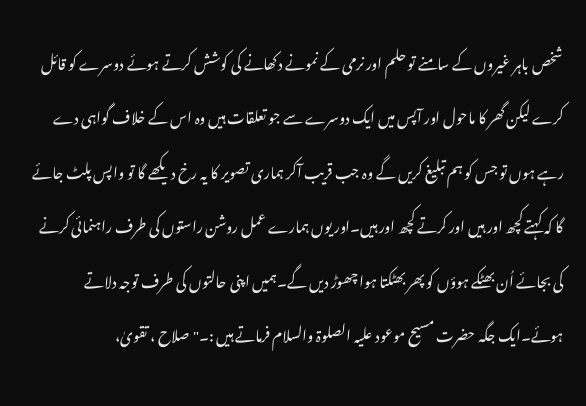شخص باہر غیروں کے سامنے تو حلم اور نرمی کے نمونے دکھانے کی کوشش کرتے ہوئے دوسرے کو قائل کرے لیکن گھر کا ماحول اور آپس میں ایک دوسرے سے جو تعلقات ہیں وہ اس کے خلاف گواہی دے رہے ہوں تو جس کو ہم تبلیغ کریں گے وہ جب قریب آکر ہماری تصویر کا یہ رخ دیکھے گا تو واپس پلٹ جائے گا کہ کہتے کچھ اور ہیں اور کرتے کچھ اور ہیں۔اور یوں ہمارے عمل روشن راستوں کی طرف راہنمائی کرنے کی بجائے اُن بھٹکے ہوؤں کو پھر بھٹکتا ہوا چھوڑ دیں گے۔ہمیں اپنی حالتوں کی طرف توجہ دلاتے ہوئے۔ایک جگہ حضرت مسیح موعود علیہ الصلوۃ والسلام فرماتے ہیں :۔"صلاح ، تقویٰ،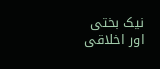نیک بختی اور اخلاقی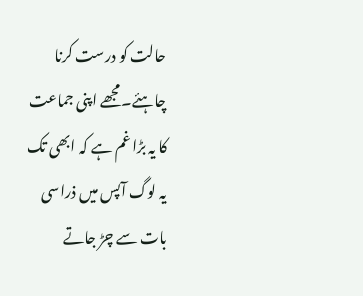حالت کو درست کرنا چاہئے۔مجھے اپنی جماعت کا یہ بڑا غم ہے کہ ابھی تک یہ لوگ آپس میں ذراسی بات سے چڑ جاتے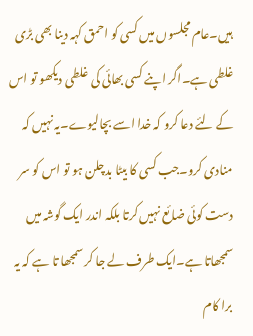ہیں۔عام مجلسوں میں کسی کو احمق کہہ دینا بھی بڑی غلطی ہے۔اگر اپنے کسی بھائی کی غلطی دیکھو تو اس کے لئے دعا کرو کہ خدا اسے بچالیوے۔یہ نہیں کہ منادی کرو۔جب کسی کا بیٹا بدچلن ہو تو اس کو سر دست کوئی ضائع نہیں کرتا بلکہ اندر ایک گوشہ میں سمجھاتا ہے۔ایک طرف لے جا کر سمجھا تا ہے کہ یہ برا کام